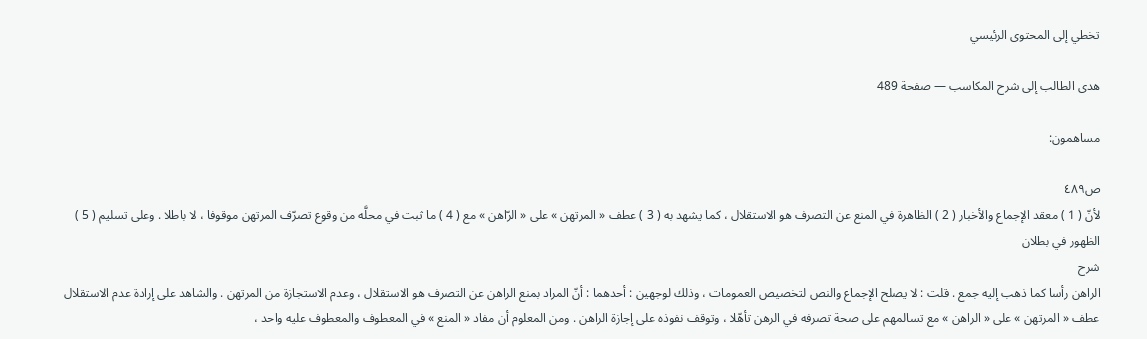تخطي إلى المحتوى الرئيسي

هدى الطالب إلى شرح المكاسب — صفحة 489

مساهمون:

ص٤٨٩
لأنّ ( 1 ) معقد الإجماع والأخبار ( 2 ) الظاهرة في المنع عن التصرف هو الاستقلال ، كما يشهد به ( 3 ) عطف « المرتهن » على « الرّاهن » مع ( 4 ) ما ثبت في محلَّه من وقوع تصرّف المرتهن موقوفا ، لا باطلا . وعلى تسليم ( 5 ) الظهور في بطلان
شرح
الراهن رأسا كما ذهب إليه جمع . قلت : لا يصلح الإجماع والنص لتخصيص العمومات ، وذلك لوجهين : أحدهما : أنّ المراد بمنع الراهن عن التصرف هو الاستقلال ، وعدم الاستجازة من المرتهن . والشاهد على إرادة عدم الاستقلال عطف « المرتهن » على « الراهن » مع تسالمهم على صحة تصرفه في الرهن تأهّلا ، وتوقف نفوذه على إجازة الراهن . ومن المعلوم أن مفاد « المنع » في المعطوف والمعطوف عليه واحد ،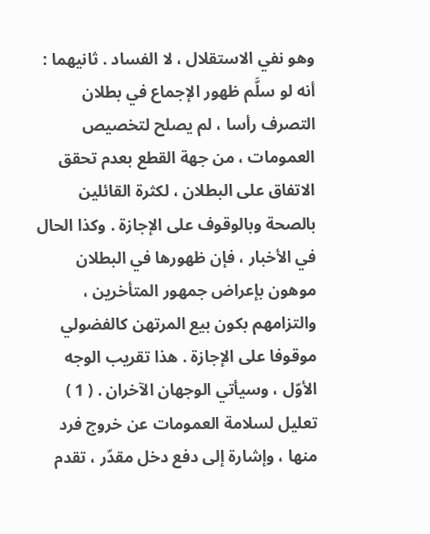وهو نفي الاستقلال ، لا الفساد . ثانيهما : أنه لو سلَّم ظهور الإجماع في بطلان التصرف رأسا ، لم يصلح لتخصيص العمومات ، من جهة القطع بعدم تحقق الاتفاق على البطلان ، لكثرة القائلين بالصحة وبالوقوف على الإجازة . وكذا الحال في الأخبار ، فإن ظهورها في البطلان موهون بإعراض جمهور المتأخرين ، والتزامهم بكون بيع المرتهن كالفضولي موقوفا على الإجازة . هذا تقريب الوجه الأوّل ، وسيأتي الوجهان الآخران . ( 1 ) تعليل لسلامة العمومات عن خروج فرد منها ، وإشارة إلى دفع دخل مقدّر ، تقدم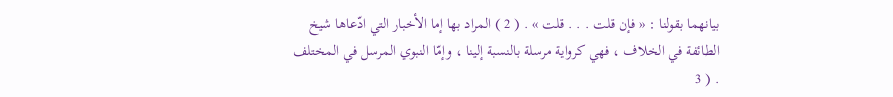بيانهما بقولنا : « فإن قلت . . . قلت » . ( 2 ) المراد بها إما الأخبار التي ادّعاها شيخ الطائفة في الخلاف ، فهي كرواية مرسلة بالنسبة إلينا ، وإمّا النبوي المرسل في المختلف . ( 3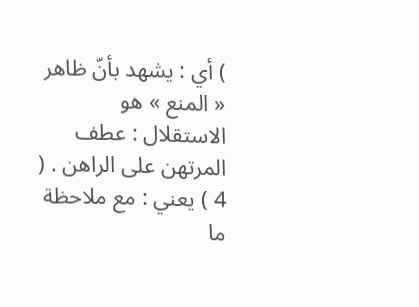) أي : يشهد بأنّ ظاهر « المنع » هو الاستقلال : عطف المرتهن على الراهن . ( 4 ) يعني : مع ملاحظة ما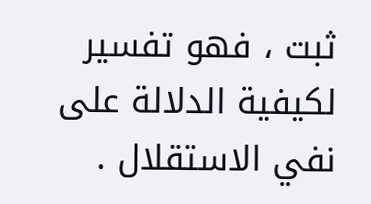ثبت ، فهو تفسير لكيفية الدلالة على نفي الاستقلال .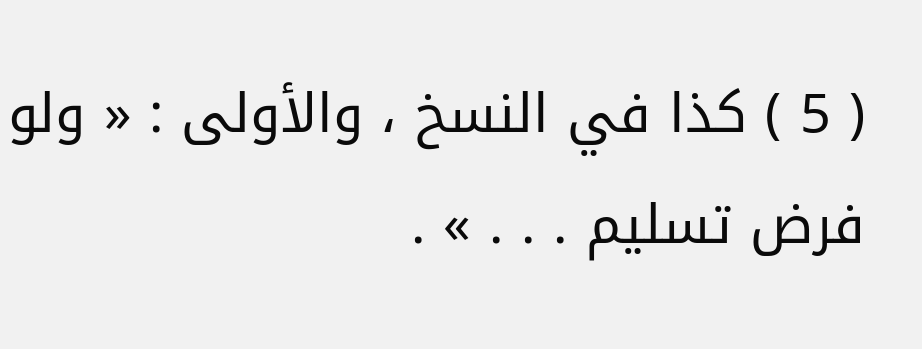( 5 ) كذا في النسخ ، والأولى : « ولو فرض تسليم . . . » .